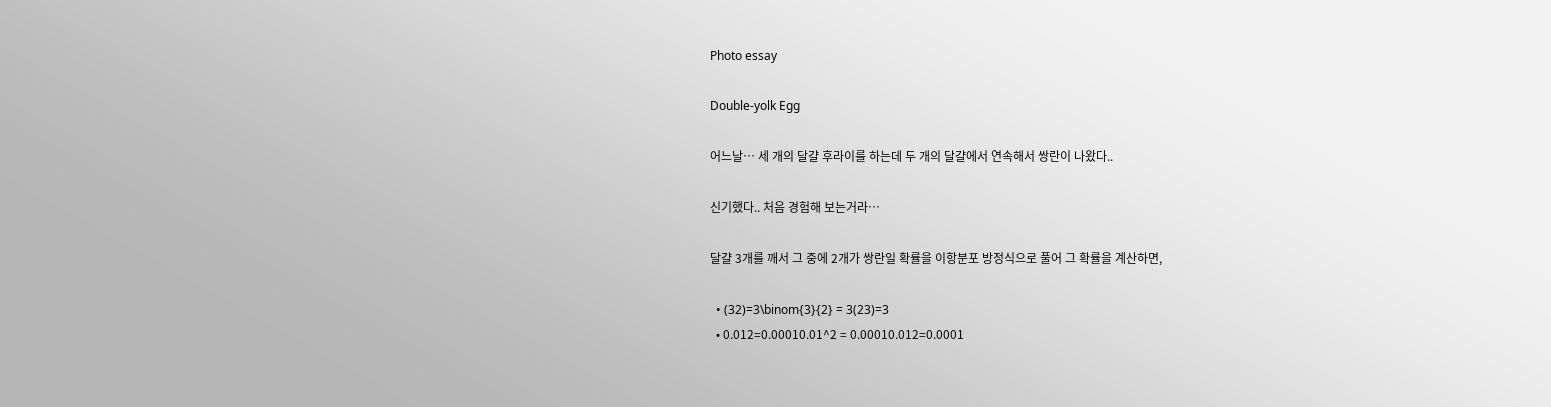Photo essay

Double-yolk Egg

어느날… 세 개의 달걀 후라이를 하는데 두 개의 달걀에서 연속해서 쌍란이 나왔다..

신기했다.. 처음 경험해 보는거라…

달걀 3개를 깨서 그 중에 2개가 쌍란일 확률을 이항분포 방정식으로 풀어 그 확률을 계산하면,

  • (32)=3\binom{3}{2} = 3(23)=3
  • 0.012=0.00010.01^2 = 0.00010.012=0.0001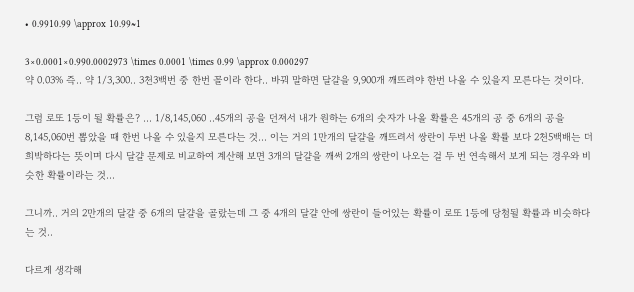• 0.9910.99 \approx 10.99≈1

3×0.0001×0.990.0002973 \times 0.0001 \times 0.99 \approx 0.000297
약 0.03% 즉.. 약 1/3,300.. 3천3백번 중 한번 꼴이라 한다.. 바꿔 말하면 달걀을 9,900개 깨뜨려야 한번 나올 수 있을지 모른다는 것이다.

그럼 로또 1등이 될 확률은? … 1/8,145,060 ..45개의 공을 던져서 내가 원하는 6개의 숫자가 나올 확률은 45개의 공 중 6개의 공을 8,145,060번 뽑았을 때 한번 나올 수 있을지 모른다는 것… 이는 거의 1만개의 달걀을 깨뜨려서 쌍란이 두번 나올 확률 보다 2천5백배는 더 희박하다는 뜻이며 다시 달걀 문제로 비교하여 계산해 보면 3개의 달걀을 깨써 2개의 쌍란이 나오는 걸 두 번 연속해서 보게 되는 경우와 비슷한 확률이라는 것…

그니까.. 거의 2만개의 달걀 중 6개의 달걀을 골랐는데 그 중 4개의 달걀 안에 쌍란이 들어있는 확률이 로또 1등에 당첨될 확률과 비슷하다는 것..

다르게 생각해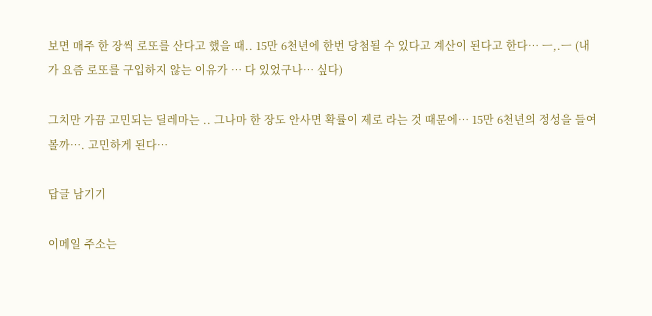보면 매주 한 장씩 로또를 산다고 했을 때.. 15만 6천년에 한번 당첨될 수 있다고 계산이 된다고 한다… ㅡ,.ㅡ (내가 요즘 로또를 구입하지 않는 이유가 … 다 있었구나… 싶다)

그치만 가끔 고민되는 딜레마는 .. 그나마 한 장도 안사면 확률이 제로 라는 것 때문에… 15만 6천년의 정성을 들여볼까…. 고민하게 된다…

답글 남기기

이메일 주소는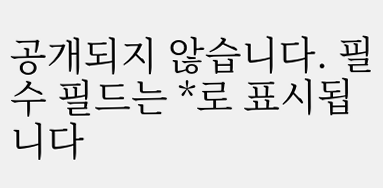공개되지 않습니다. 필수 필드는 *로 표시됩니다